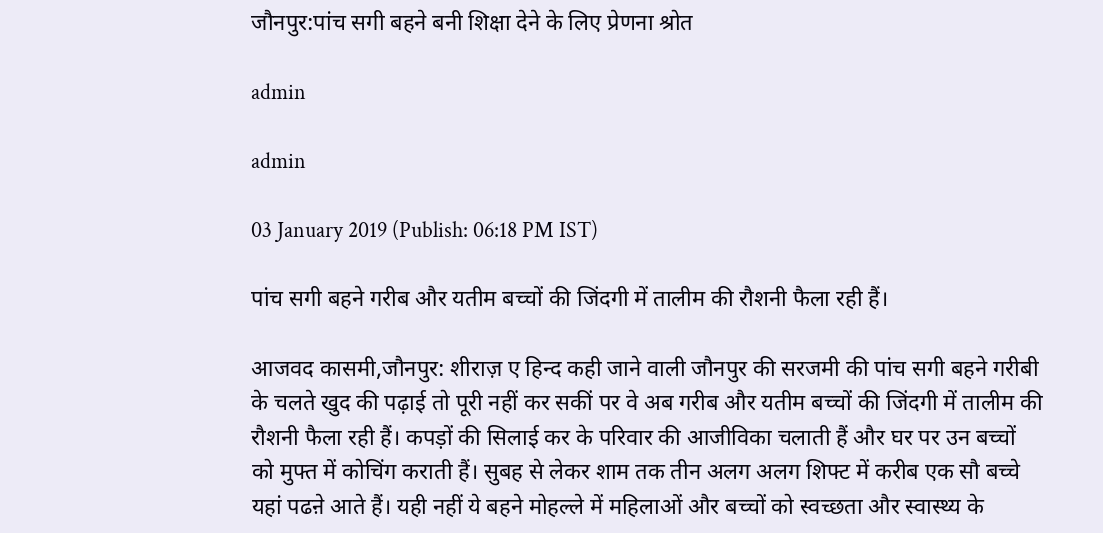जौनपुर:पांच सगी बहने बनी शिक्षा देने के लिए प्रेणना श्रोत

admin

admin

03 January 2019 (Publish: 06:18 PM IST)

पांच सगी बहने गरीब और यतीम बच्चों की जिंदगी में तालीम की रौशनी फैला रही हैं।

आजवद कासमी,जौनपुर: शीराज़ ए हिन्द कही जाने वाली जौनपुर की सरजमी की पांच सगी बहने गरीबी के चलते खुद की पढ़ाई तो पूरी नहीं कर सकीं पर वे अब गरीब और यतीम बच्चों की जिंदगी में तालीम की रौशनी फैला रही हैं। कपड़ों की सिलाई कर के परिवार की आजीविका चलाती हैं और घर पर उन बच्चों को मुफ्त में कोचिंग कराती हैं। सुबह से लेकर शाम तक तीन अलग अलग शिफ्ट में करीब एक सौ बच्चे यहां पढऩे आते हैं। यही नहीं ये बहने मोहल्ले में महिलाओं और बच्चों को स्वच्छता और स्वास्थ्य के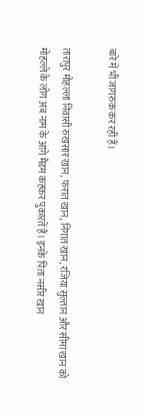बारे में भी जागरुक कर रही हैं।

तारापुर मोहल्ला निवासी रुखसार खान, फरात खान, निगात खान, रजिया सुल्तान और सीमा खान को मोहल्ले के लोग अब नाम के आगे मैडम कहकर पुकारतें हैं। इनके पिता नसीर खान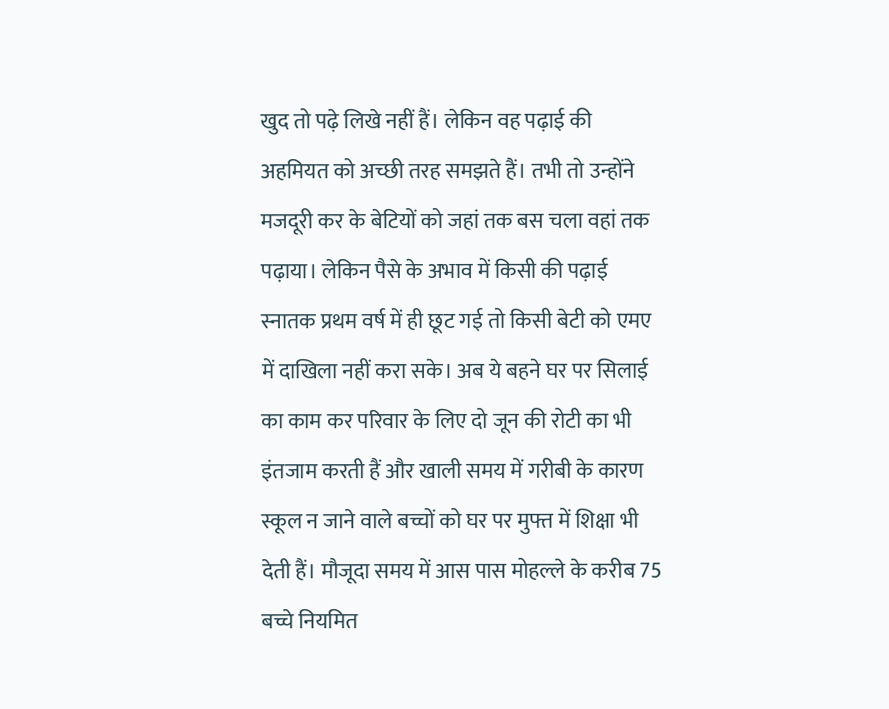खुद तो पढ़े लिखे नहीं हैं। लेकिन वह पढ़ाई की अहमियत को अच्छी तरह समझते हैं। तभी तो उन्होंने मजदूरी कर के बेटियों को जहां तक बस चला वहां तक पढ़ाया। लेकिन पैसे के अभाव में किसी की पढ़ाई स्नातक प्रथम वर्ष में ही छूट गई तो किसी बेटी को एमए में दाखिला नहीं करा सके। अब ये बहने घर पर सिलाई का काम कर परिवार के लिए दो जून की रोटी का भी इंतजाम करती हैं और खाली समय में गरीबी के कारण स्कूल न जाने वाले बच्चों को घर पर मुफ्त में शिक्षा भी देती हैं। मौजूदा समय में आस पास मोहल्ले के करीब 75 बच्चे नियमित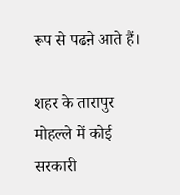रूप से पढऩे आते हैं।

शहर के तारापुर मोहल्ले में कोई सरकारी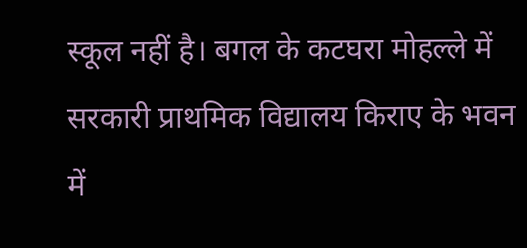स्कूल नहीं है। बगल के कटघरा मोहल्ले में सरकारी प्राथमिक विद्यालय किराए के भवन में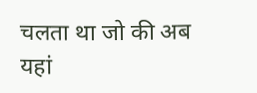चलता था जो की अब यहां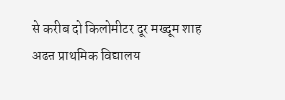से करीब दो किलोमीटर दूर मख्दूम शाह अढऩ प्राथमिक विद्यालय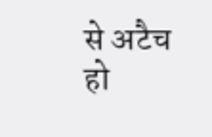से अटैच हो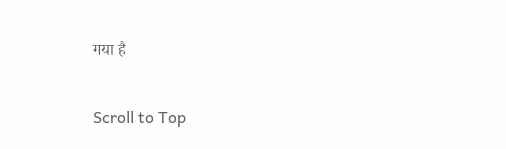गया है

Scroll to Top